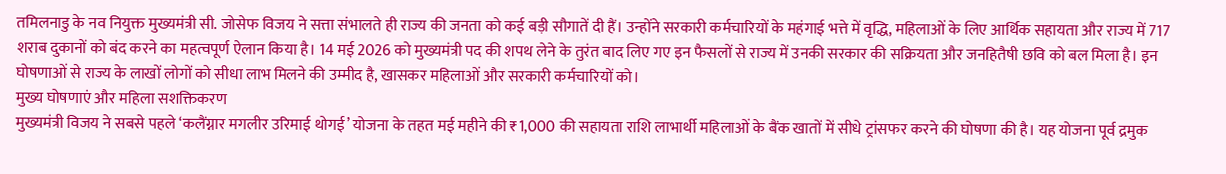तमिलनाडु के नव नियुक्त मुख्यमंत्री सी. जोसेफ विजय ने सत्ता संभालते ही राज्य की जनता को कई बड़ी सौगातें दी हैं। उन्होंने सरकारी कर्मचारियों के महंगाई भत्ते में वृद्धि, महिलाओं के लिए आर्थिक सहायता और राज्य में 717 शराब दुकानों को बंद करने का महत्वपूर्ण ऐलान किया है। 14 मई 2026 को मुख्यमंत्री पद की शपथ लेने के तुरंत बाद लिए गए इन फैसलों से राज्य में उनकी सरकार की सक्रियता और जनहितैषी छवि को बल मिला है। इन घोषणाओं से राज्य के लाखों लोगों को सीधा लाभ मिलने की उम्मीद है, खासकर महिलाओं और सरकारी कर्मचारियों को।
मुख्य घोषणाएं और महिला सशक्तिकरण
मुख्यमंत्री विजय ने सबसे पहले ‘कलैंग्नार मगलीर उरिमाई थोगई’ योजना के तहत मई महीने की ₹1,000 की सहायता राशि लाभार्थी महिलाओं के बैंक खातों में सीधे ट्रांसफर करने की घोषणा की है। यह योजना पूर्व द्रमुक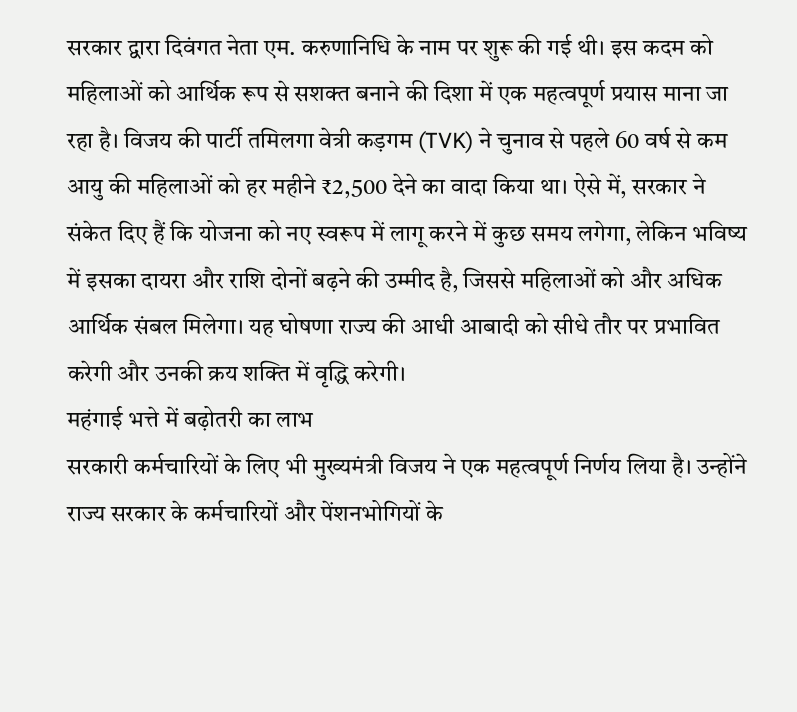सरकार द्वारा दिवंगत नेता एम. करुणानिधि के नाम पर शुरू की गई थी। इस कदम को महिलाओं को आर्थिक रूप से सशक्त बनाने की दिशा में एक महत्वपूर्ण प्रयास माना जा रहा है। विजय की पार्टी तमिलगा वेत्री कड़गम (TVK) ने चुनाव से पहले 60 वर्ष से कम आयु की महिलाओं को हर महीने ₹2,500 देने का वादा किया था। ऐसे में, सरकार ने संकेत दिए हैं कि योजना को नए स्वरूप में लागू करने में कुछ समय लगेगा, लेकिन भविष्य में इसका दायरा और राशि दोनों बढ़ने की उम्मीद है, जिससे महिलाओं को और अधिक आर्थिक संबल मिलेगा। यह घोषणा राज्य की आधी आबादी को सीधे तौर पर प्रभावित करेगी और उनकी क्रय शक्ति में वृद्धि करेगी।
महंगाई भत्ते में बढ़ोतरी का लाभ
सरकारी कर्मचारियों के लिए भी मुख्यमंत्री विजय ने एक महत्वपूर्ण निर्णय लिया है। उन्होंने राज्य सरकार के कर्मचारियों और पेंशनभोगियों के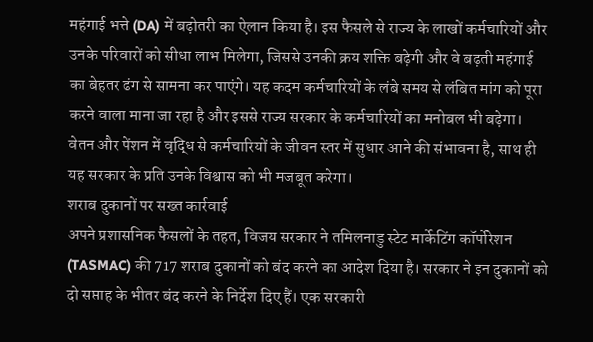महंगाई भत्ते (DA) में बढ़ोतरी का ऐलान किया है। इस फैसले से राज्य के लाखों कर्मचारियों और उनके परिवारों को सीधा लाभ मिलेगा, जिससे उनकी क्रय शक्ति बढ़ेगी और वे बढ़ती महंगाई का बेहतर ढंग से सामना कर पाएंगे। यह कदम कर्मचारियों के लंबे समय से लंबित मांग को पूरा करने वाला माना जा रहा है और इससे राज्य सरकार के कर्मचारियों का मनोबल भी बढ़ेगा। वेतन और पेंशन में वृद्धि से कर्मचारियों के जीवन स्तर में सुधार आने की संभावना है, साथ ही यह सरकार के प्रति उनके विश्वास को भी मजबूत करेगा।
शराब दुकानों पर सख्त कार्रवाई
अपने प्रशासनिक फैसलों के तहत, विजय सरकार ने तमिलनाडु स्टेट मार्केटिंग कॉर्पोरेशन (TASMAC) की 717 शराब दुकानों को बंद करने का आदेश दिया है। सरकार ने इन दुकानों को दो सप्ताह के भीतर बंद करने के निर्देश दिए हैं। एक सरकारी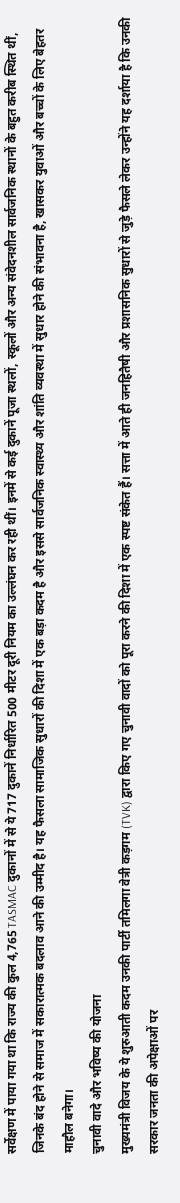सर्वेक्षण में पाया गया था कि राज्य की कुल 4,765 TASMAC दुकानों में से ये 717 दुकानें निर्धारित 500 मीटर दूरी नियम का उल्लंघन कर रही थीं। इनमें से कई दुकानें पूजा स्थलों, स्कूलों और अन्य संवेदनशील सार्वजनिक स्थानों के बहुत करीब स्थित थीं, जिनके बंद होने से समाज में सकारात्मक बदलाव आने की उम्मीद है। यह फैसला सामाजिक सुधारों की दिशा में एक बड़ा कदम है और इससे सार्वजनिक स्वास्थ्य और शांति व्यवस्था में सुधार होने की संभावना है, खासकर युवाओं और बच्चों के लिए बेहतर माहौल बनेगा।
चुनावी वादे और भविष्य की योजना
मुख्यमंत्री विजय के ये शुरुआती कदम उनकी पार्टी तमिलगा वेत्री कड़गम (TVK) द्वारा किए गए चुनावी वादों को पूरा करने की दिशा में एक स्पष्ट संकेत हैं। सत्ता में आते ही जनहितैषी और प्रशासनिक सुधारों से जुड़े फैसले लेकर उन्होंने यह दर्शाया है कि उनकी सरकार जनता की अपेक्षाओं पर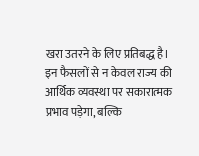खरा उतरने के लिए प्रतिबद्ध है। इन फैसलों से न केवल राज्य की आर्थिक व्यवस्था पर सकारात्मक प्रभाव पड़ेगा, बल्कि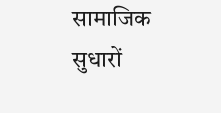सामाजिक सुधारों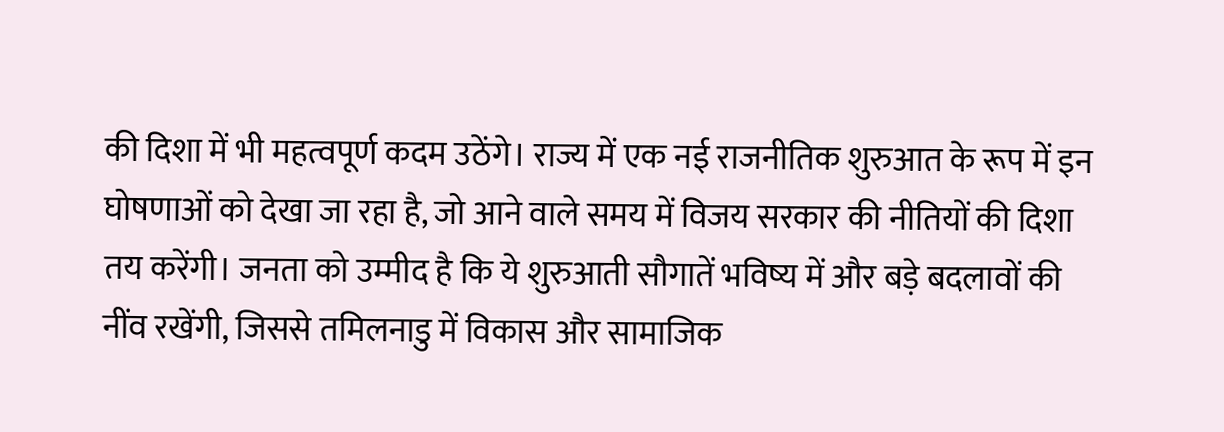की दिशा में भी महत्वपूर्ण कदम उठेंगे। राज्य में एक नई राजनीतिक शुरुआत के रूप में इन घोषणाओं को देखा जा रहा है, जो आने वाले समय में विजय सरकार की नीतियों की दिशा तय करेंगी। जनता को उम्मीद है कि ये शुरुआती सौगातें भविष्य में और बड़े बदलावों की नींव रखेंगी, जिससे तमिलनाडु में विकास और सामाजिक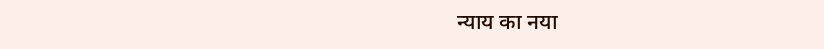न्याय का नया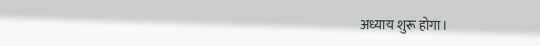अध्याय शुरू होगा।